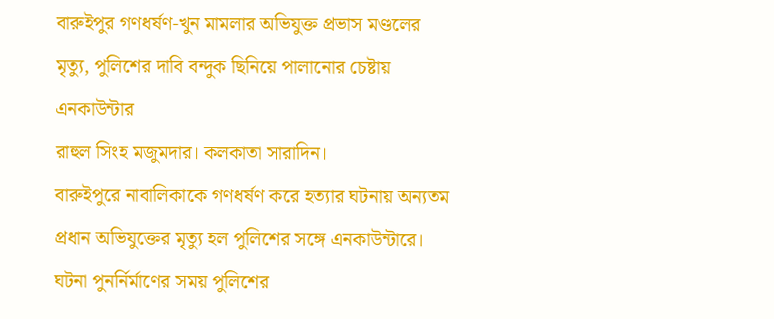বারুইপুর গণধর্ষণ-খুন মামলার অভিযুক্ত প্রভাস মণ্ডলের মৃত্যু, পুলিশের দাবি বন্দুক ছিনিয়ে পালানোর চেষ্টায় এনকাউন্টার
রাহুল সিংহ মজুমদার। কলকাতা সারাদিন।
বারুইপুরে নাবালিকাকে গণধর্ষণ করে হত্যার ঘটনায় অন্যতম প্রধান অভিযুক্তের মৃত্যু হল পুলিশের সঙ্গে এনকাউন্টারে। ঘটনা পুনর্নির্মাণের সময় পুলিশের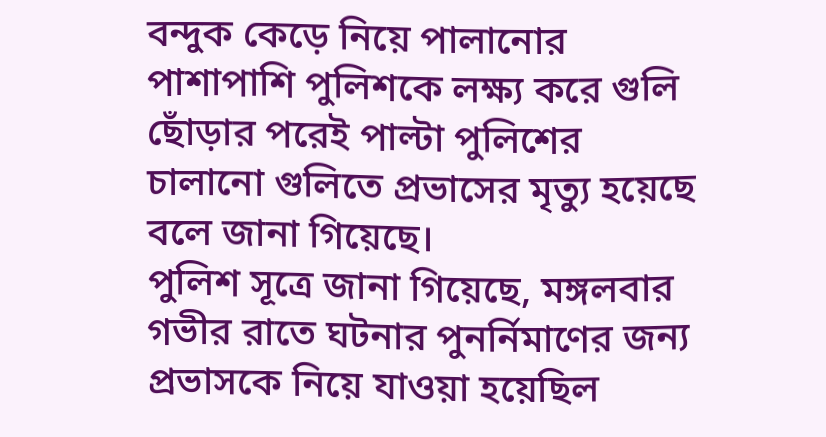বন্দুক কেড়ে নিয়ে পালানোর পাশাপাশি পুলিশকে লক্ষ্য করে গুলি ছোঁড়ার পরেই পাল্টা পুলিশের চালানো গুলিতে প্রভাসের মৃত্যু হয়েছে বলে জানা গিয়েছে।
পুলিশ সূত্রে জানা গিয়েছে, মঙ্গলবার গভীর রাতে ঘটনার পুনর্নিমাণের জন্য প্রভাসকে নিয়ে যাওয়া হয়েছিল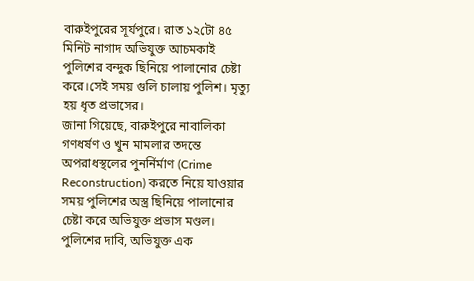বারুইপুরের সূর্যপুরে। রাত ১২টো ৪৫ মিনিট নাগাদ অভিযুক্ত আচমকাই পুলিশের বন্দুক ছিনিয়ে পালানোর চেষ্টা করে।সেই সময় গুলি চালায় পুলিশ। মৃত্যু হয় ধৃত প্রভাসের।
জানা গিয়েছে, বারুইপুরে নাবালিকা গণধর্ষণ ও খুন মামলার তদন্তে অপরাধস্থলের পুনর্নির্মাণ (Crime Reconstruction) করতে নিয়ে যাওয়ার সময় পুলিশের অস্ত্র ছিনিয়ে পালানোর চেষ্টা করে অভিযুক্ত প্রভাস মণ্ডল। পুলিশের দাবি, অভিযুক্ত এক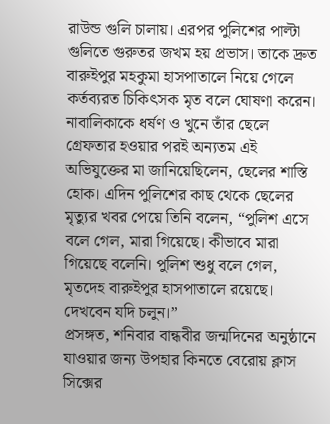রাউন্ড গুলি চালায়। এরপর পুলিশের পাল্টা গুলিতে গুরুতর জখম হয় প্রভাস। তাকে দ্রুত বারুইপুর মহকুমা হাসপাতালে নিয়ে গেলে কর্তব্যরত চিকিৎসক মৃত বলে ঘোষণা করেন।
নাবালিকাকে ধর্ষণ ও খুনে তাঁর ছেলে গ্রেফতার হওয়ার পরই অন্যতম এই অভিযুক্তের মা জানিয়েছিলেন, ছেলের শাস্তি হোক। এদিন পুলিশের কাছ থেকে ছেলের মৃত্যুর খবর পেয়ে তিনি বলেন, “পুলিশ এসে বলে গেল, মারা গিয়েছে। কীভাবে মারা গিয়েছে বলেনি। পুলিশ শুধু বলে গেল, মৃতদেহ বারুইপুর হাসপাতালে রয়েছে। দেখবেন যদি চলুন।”
প্রসঙ্গত, শনিবার বান্ধবীর জন্মদিনের অনুষ্ঠানে যাওয়ার জন্য উপহার কিনতে বেরোয় ক্লাস সিক্সের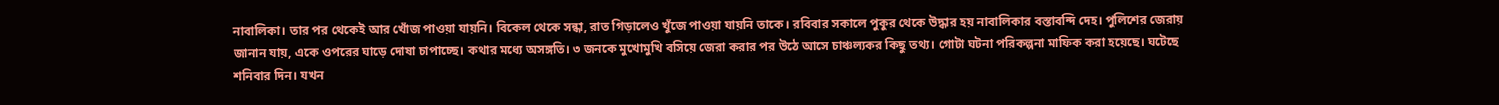নাবালিকা। তার পর থেকেই আর খোঁজ পাওয়া যায়নি। বিকেল থেকে সন্ধা, রাত গিড়ালেও খুঁজে পাওয়া যায়নি তাকে। রবিবার সকালে পুকুর থেকে উদ্ধার হয় নাবালিকার বস্তাবন্দি দেহ। পুলিশের জেরায় জানান যায়, একে ওপরের ঘাড়ে দোষা চাপাচ্ছে। কথার মধ্যে অসঙ্গতি। ৩ জনকে মুখোমুখি বসিয়ে জেরা করার পর উঠে আসে চাঞ্চল্যকর কিছু তথ্য। গোটা ঘটনা পরিকল্পনা মাফিক করা হয়েছে। ঘটেছে শনিবার দিন। যখন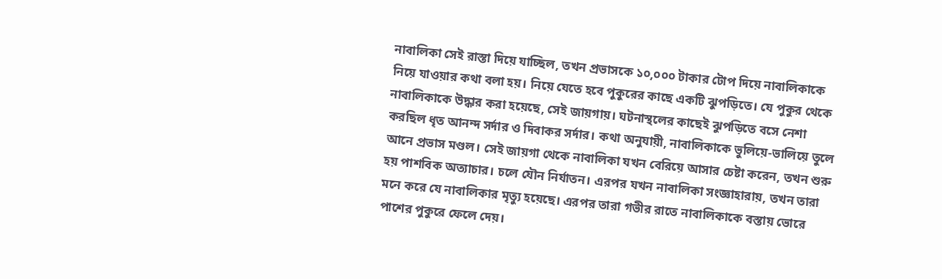নাবালিকা সেই রাস্তা দিয়ে যাচ্ছিল, তখন প্রভাসকে ১০,০০০ টাকার টোপ দিয়ে নাবালিকাকে নিয়ে যাওয়ার কথা বলা হয়। নিয়ে যেতে হবে পুকুরের কাছে একটি ঝুপড়িতে। যে পুকুর থেকে নাবালিকাকে উদ্ধার করা হয়েছে, সেই জায়গায়। ঘটনাস্থলের কাছেই ঝুপড়িতে বসে নেশা করছিল ধৃত আনন্দ সর্দার ও দিবাকর সর্দার। কথা অনুযায়ী, নাবালিকাকে ভুলিয়ে-ভালিয়ে তুলে আনে প্রভাস মণ্ডল। সেই জায়গা থেকে নাবালিকা যখন বেরিয়ে আসার চেষ্টা করেন, তখন শুরু হয় পাশবিক অত্যাচার। চলে যৌন নির্যাতন। এরপর যখন নাবালিকা সংজ্ঞাহারায়, তখন তারা মনে করে যে নাবালিকার মৃত্যু হয়েছে। এরপর তারা গভীর রাতে নাবালিকাকে বস্তায় ভোরে পাশের পুকুরে ফেলে দেয়।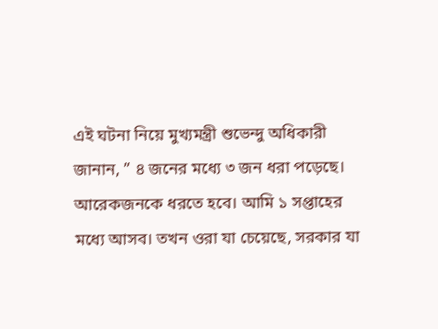এই ঘটনা নিয়ে মুখ্যমন্ত্রী শুভেন্দু অধিকারী জানান, ” ৪ জনের মধ্যে ৩ জন ধরা পড়েছে। আরেকজনকে ধরতে হবে। আমি ১ সপ্তাহের মধ্যে আসব। তখন ওরা যা চেয়েছে, সরকার যা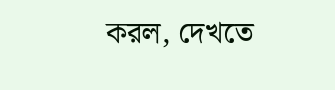করল, দেখতে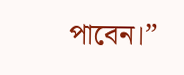পাবেন।”